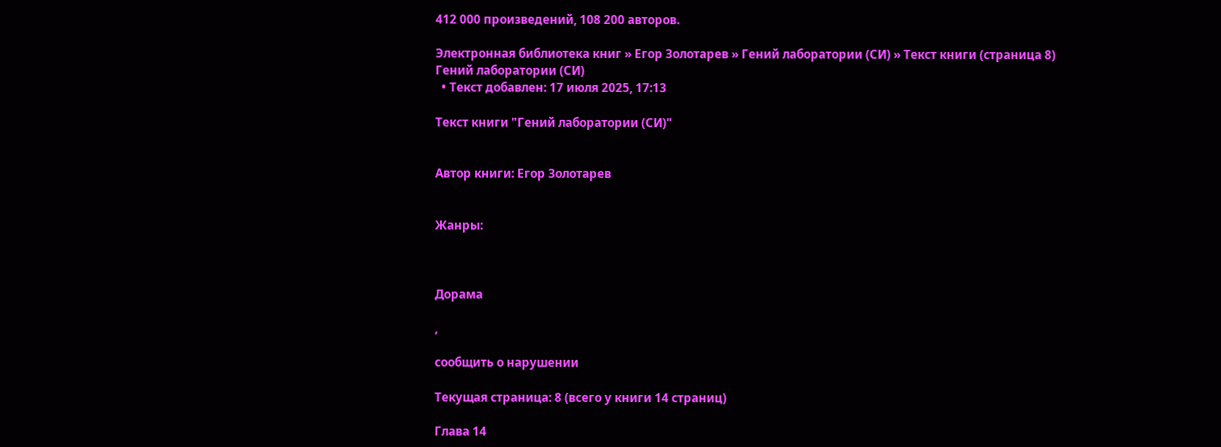412 000 произведений, 108 200 авторов.

Электронная библиотека книг » Егор Золотарев » Гений лаборатории (СИ) » Текст книги (страница 8)
Гений лаборатории (СИ)
  • Текст добавлен: 17 июля 2025, 17:13

Текст книги "Гений лаборатории (СИ)"


Автор книги: Егор Золотарев


Жанры:



Дорама

,

сообщить о нарушении

Текущая страница: 8 (всего у книги 14 страниц)

Глава 14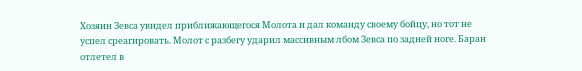Хозяин Зевса увидел приближающегося Молота и дал команду своему бойцу, но тот не успел среагировать. Молот с разбегу ударил массивным лбом Зевса по задней ноге. Баран отлетел в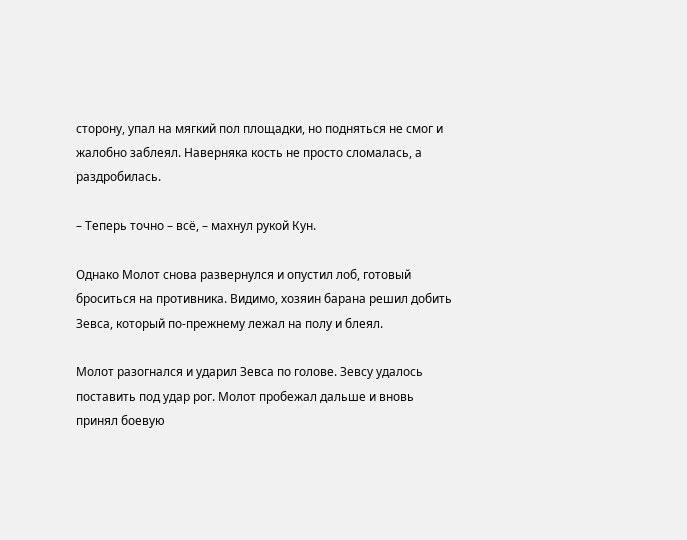сторону, упал на мягкий пол площадки, но подняться не смог и жалобно заблеял. Наверняка кость не просто сломалась, а раздробилась.

– Теперь точно – всё, – махнул рукой Кун.

Однако Молот снова развернулся и опустил лоб, готовый броситься на противника. Видимо, хозяин барана решил добить Зевса, который по-прежнему лежал на полу и блеял.

Молот разогнался и ударил Зевса по голове. Зевсу удалось поставить под удар рог. Молот пробежал дальше и вновь принял боевую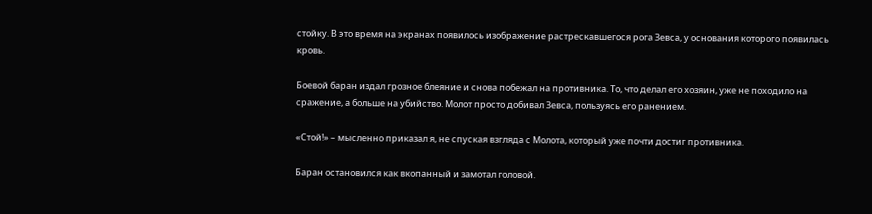стойку. В это время на экранах появилось изображение растрескавшегося рога Зевса, у основания которого появилась кровь.

Боевой баран издал грозное блеяние и снова побежал на противника. То, что делал его хозяин, уже не походило на сражение, а больше на убийство. Молот просто добивал Зевса, пользуясь его ранением.

«Стой!» – мысленно приказал я, не спуская взгляда с Молота, который уже почти достиг противника.

Баран остановился как вкопанный и замотал головой.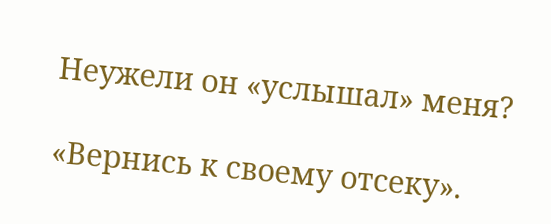Неужели он «услышал» меня?

«Вернись к своему отсеку».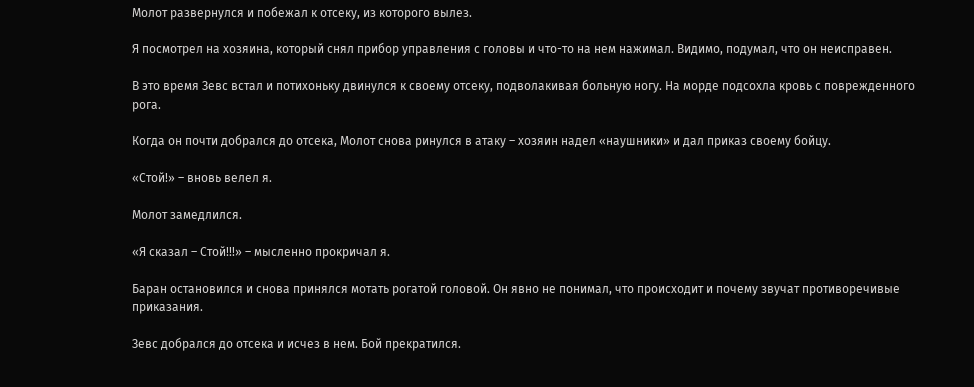Молот развернулся и побежал к отсеку, из которого вылез.

Я посмотрел на хозяина, который снял прибор управления с головы и что-то на нем нажимал. Видимо, подумал, что он неисправен.

В это время Зевс встал и потихоньку двинулся к своему отсеку, подволакивая больную ногу. На морде подсохла кровь с поврежденного рога.

Когда он почти добрался до отсека, Молот снова ринулся в атаку – хозяин надел «наушники» и дал приказ своему бойцу.

«Стой!» – вновь велел я.

Молот замедлился.

«Я сказал – Стой!!!» – мысленно прокричал я.

Баран остановился и снова принялся мотать рогатой головой. Он явно не понимал, что происходит и почему звучат противоречивые приказания.

Зевс добрался до отсека и исчез в нем. Бой прекратился.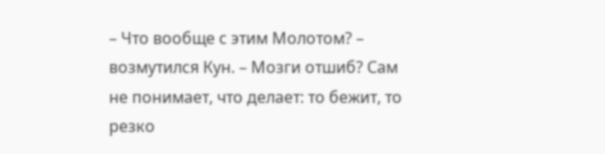– Что вообще с этим Молотом? – возмутился Кун. – Мозги отшиб? Сам не понимает, что делает: то бежит, то резко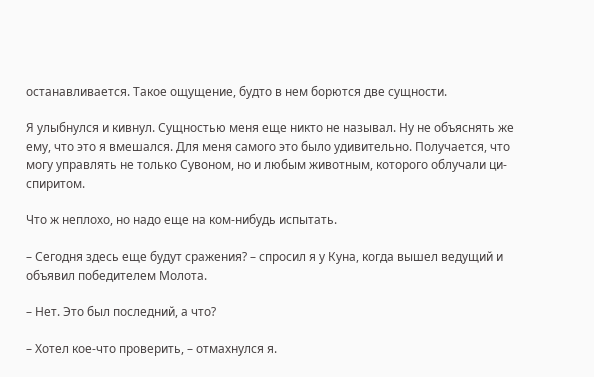останавливается. Такое ощущение, будто в нем борются две сущности.

Я улыбнулся и кивнул. Сущностью меня еще никто не называл. Ну не объяснять же ему, что это я вмешался. Для меня самого это было удивительно. Получается, что могу управлять не только Сувоном, но и любым животным, которого облучали ци-спиритом.

Что ж неплохо, но надо еще на ком-нибудь испытать.

– Сегодня здесь еще будут сражения? – спросил я у Куна, когда вышел ведущий и объявил победителем Молота.

– Нет. Это был последний, а что?

– Хотел кое-что проверить, – отмахнулся я.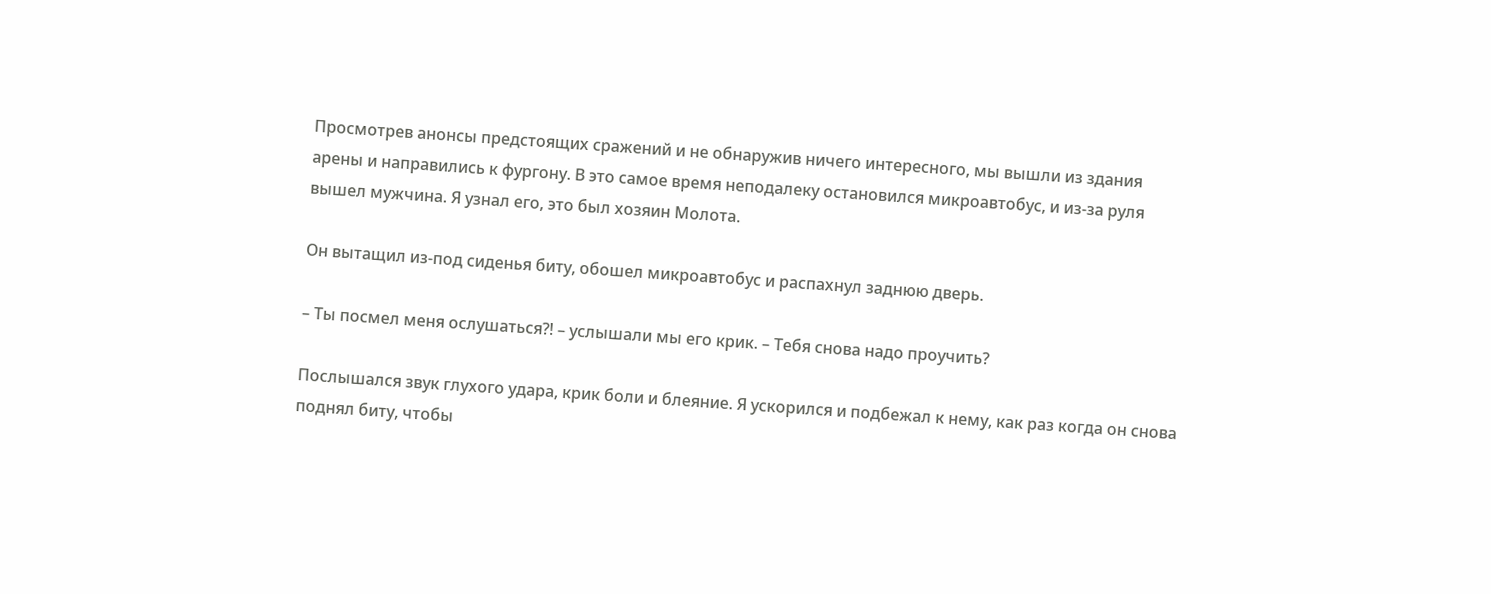Просмотрев анонсы предстоящих сражений и не обнаружив ничего интересного, мы вышли из здания арены и направились к фургону. В это самое время неподалеку остановился микроавтобус, и из-за руля вышел мужчина. Я узнал его, это был хозяин Молота.

Он вытащил из-под сиденья биту, обошел микроавтобус и распахнул заднюю дверь.

– Ты посмел меня ослушаться⁈ – услышали мы его крик. – Тебя снова надо проучить?

Послышался звук глухого удара, крик боли и блеяние. Я ускорился и подбежал к нему, как раз когда он снова поднял биту, чтобы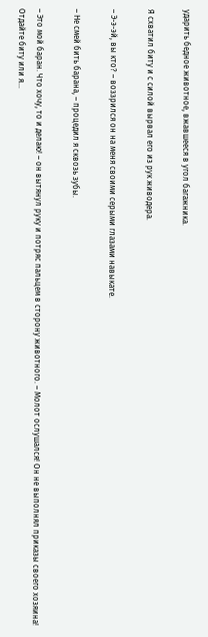ударить бедное животное, вжавшееся в угол багажника.

Я схватил биту и с силой вырвал его из рук живодера.

– Э-э-эй, вы кто? – воззрился он на меня своими серыми глазами навыкате.

– Не смей бить барана, – процедил я сквозь зубы.

– Это мой баран. Что хочу, то и делаю! – он вытянул руку и потряс пальцем в сторону животного. – Молот ослушался! Он не выполнял приказы своего хозяина! Отдайте биту или я…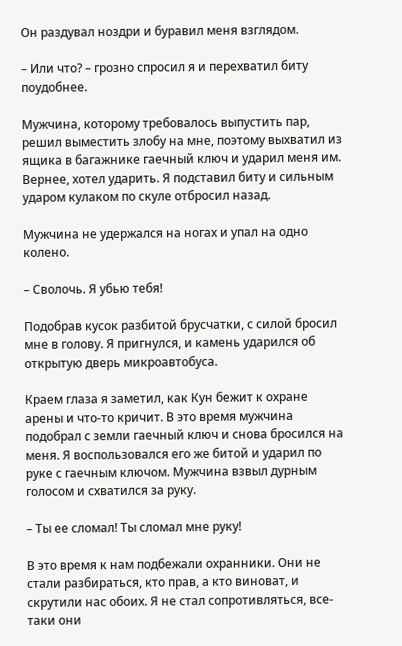Он раздувал ноздри и буравил меня взглядом.

– Или что? – грозно спросил я и перехватил биту поудобнее.

Мужчина, которому требовалось выпустить пар, решил выместить злобу на мне, поэтому выхватил из ящика в багажнике гаечный ключ и ударил меня им. Вернее, хотел ударить. Я подставил биту и сильным ударом кулаком по скуле отбросил назад.

Мужчина не удержался на ногах и упал на одно колено.

– Сволочь. Я убью тебя!

Подобрав кусок разбитой брусчатки, с силой бросил мне в голову. Я пригнулся, и камень ударился об открытую дверь микроавтобуса.

Краем глаза я заметил, как Кун бежит к охране арены и что-то кричит. В это время мужчина подобрал с земли гаечный ключ и снова бросился на меня. Я воспользовался его же битой и ударил по руке с гаечным ключом. Мужчина взвыл дурным голосом и схватился за руку.

– Ты ее сломал! Ты сломал мне руку!

В это время к нам подбежали охранники. Они не стали разбираться, кто прав, а кто виноват, и скрутили нас обоих. Я не стал сопротивляться, все-таки они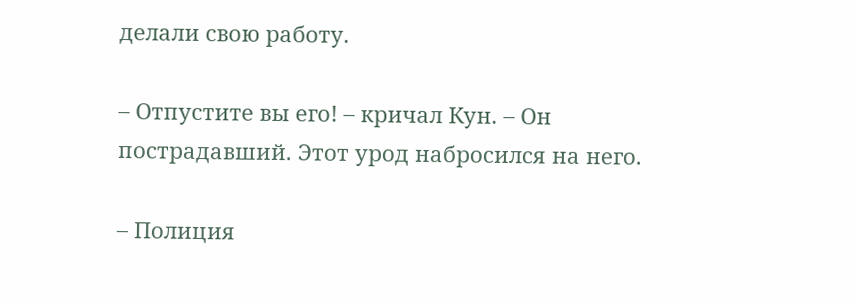делали свою работу.

– Отпустите вы его! – кричал Кун. – Он пострадавший. Этот урод набросился на него.

– Полиция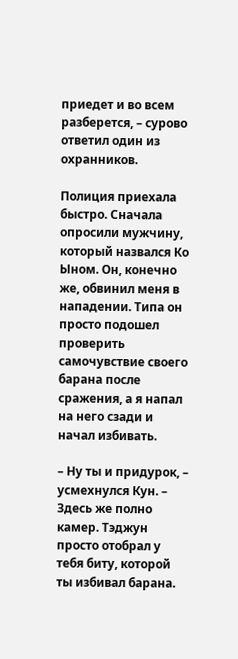приедет и во всем разберется, – сурово ответил один из охранников.

Полиция приехала быстро. Сначала опросили мужчину, который назвался Ко Ыном. Он, конечно же, обвинил меня в нападении. Типа он просто подошел проверить самочувствие своего барана после сражения, а я напал на него сзади и начал избивать.

– Ну ты и придурок, – усмехнулся Кун. – Здесь же полно камер. Тэджун просто отобрал у тебя биту, которой ты избивал барана.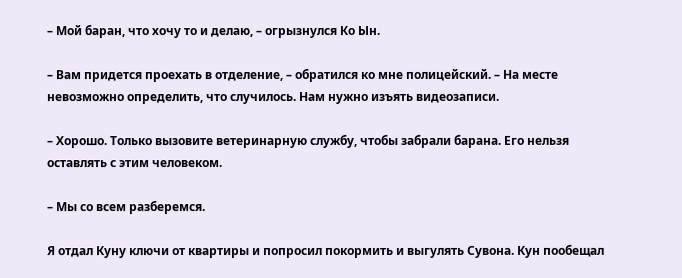– Мой баран, что хочу то и делаю, – огрызнулся Ко Ын.

– Вам придется проехать в отделение, – обратился ко мне полицейский. – На месте невозможно определить, что случилось. Нам нужно изъять видеозаписи.

– Хорошо. Только вызовите ветеринарную службу, чтобы забрали барана. Его нельзя оставлять с этим человеком.

– Мы со всем разберемся.

Я отдал Куну ключи от квартиры и попросил покормить и выгулять Сувона. Кун пообещал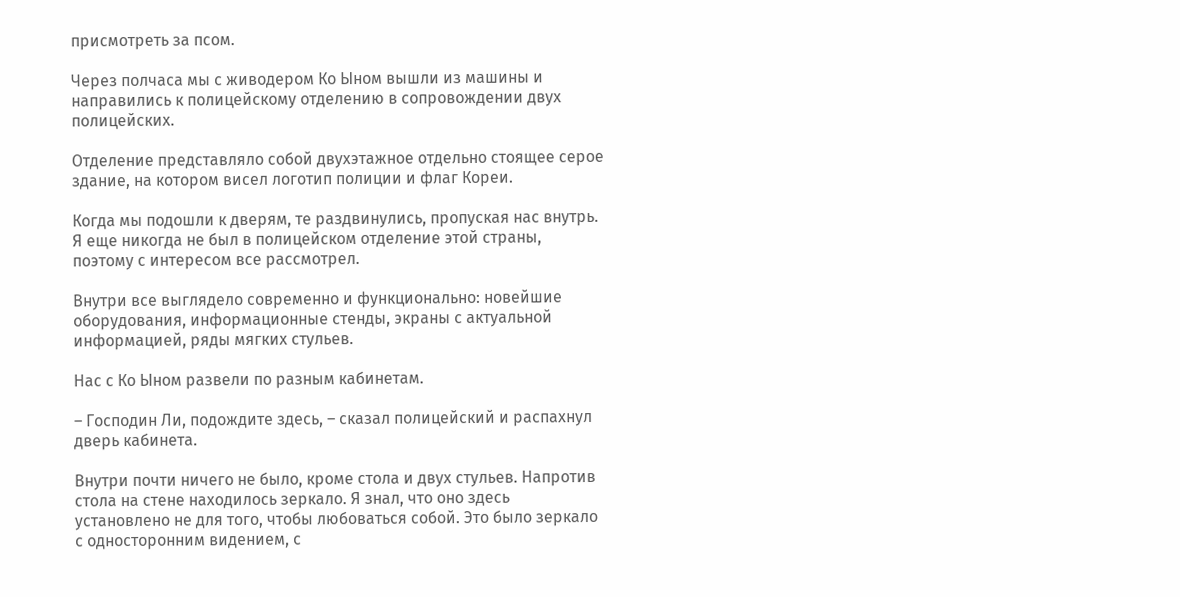присмотреть за псом.

Через полчаса мы с живодером Ко Ыном вышли из машины и направились к полицейскому отделению в сопровождении двух полицейских.

Отделение представляло собой двухэтажное отдельно стоящее серое здание, на котором висел логотип полиции и флаг Кореи.

Когда мы подошли к дверям, те раздвинулись, пропуская нас внутрь. Я еще никогда не был в полицейском отделение этой страны, поэтому с интересом все рассмотрел.

Внутри все выглядело современно и функционально: новейшие оборудования, информационные стенды, экраны с актуальной информацией, ряды мягких стульев.

Нас с Ко Ыном развели по разным кабинетам.

– Господин Ли, подождите здесь, – сказал полицейский и распахнул дверь кабинета.

Внутри почти ничего не было, кроме стола и двух стульев. Напротив стола на стене находилось зеркало. Я знал, что оно здесь установлено не для того, чтобы любоваться собой. Это было зеркало с односторонним видением, с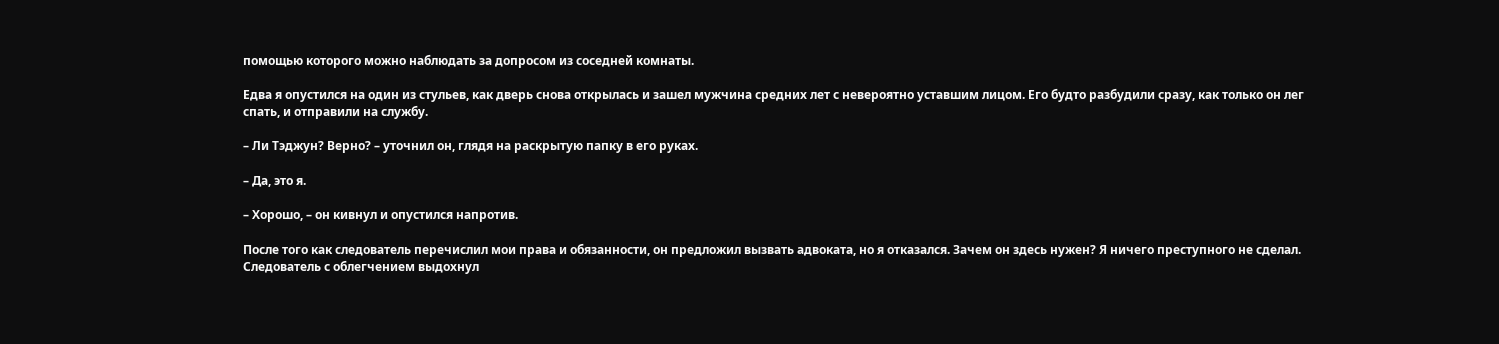помощью которого можно наблюдать за допросом из соседней комнаты.

Едва я опустился на один из стульев, как дверь снова открылась и зашел мужчина средних лет с невероятно уставшим лицом. Его будто разбудили сразу, как только он лег спать, и отправили на службу.

– Ли Тэджун? Верно? – уточнил он, глядя на раскрытую папку в его руках.

– Да, это я.

– Хорошо, – он кивнул и опустился напротив.

После того как следователь перечислил мои права и обязанности, он предложил вызвать адвоката, но я отказался. Зачем он здесь нужен? Я ничего преступного не сделал. Следователь с облегчением выдохнул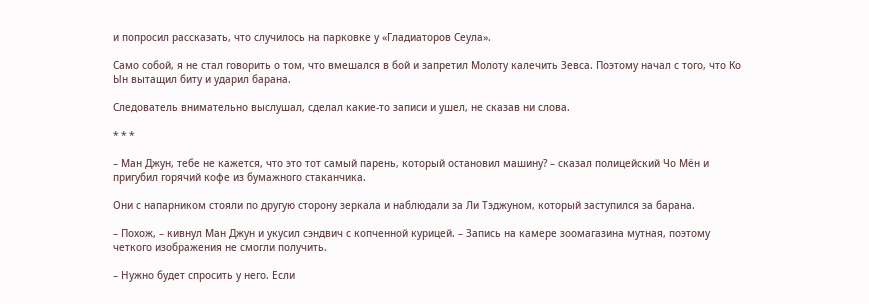и попросил рассказать, что случилось на парковке у «Гладиаторов Сеула».

Само собой, я не стал говорить о том, что вмешался в бой и запретил Молоту калечить Зевса. Поэтому начал с того, что Ко Ын вытащил биту и ударил барана.

Следователь внимательно выслушал, сделал какие-то записи и ушел, не сказав ни слова.

* * *

– Ман Джун, тебе не кажется, что это тот самый парень, который остановил машину? – сказал полицейский Чо Мён и пригубил горячий кофе из бумажного стаканчика.

Они с напарником стояли по другую сторону зеркала и наблюдали за Ли Тэджуном, который заступился за барана.

– Похож, – кивнул Ман Джун и укусил сэндвич с копченной курицей. – Запись на камере зоомагазина мутная, поэтому четкого изображения не смогли получить.

– Нужно будет спросить у него. Если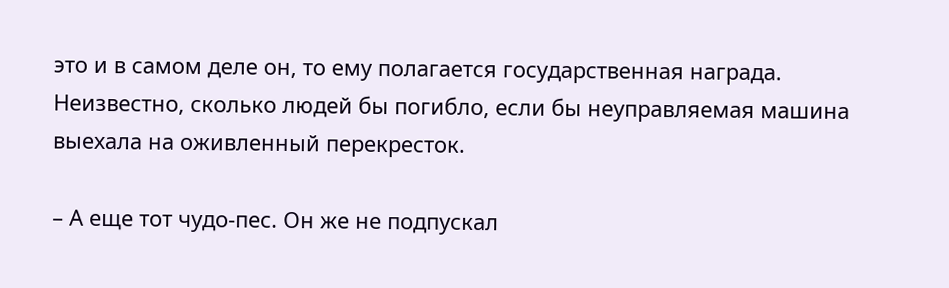это и в самом деле он, то ему полагается государственная награда. Неизвестно, сколько людей бы погибло, если бы неуправляемая машина выехала на оживленный перекресток.

– А еще тот чудо-пес. Он же не подпускал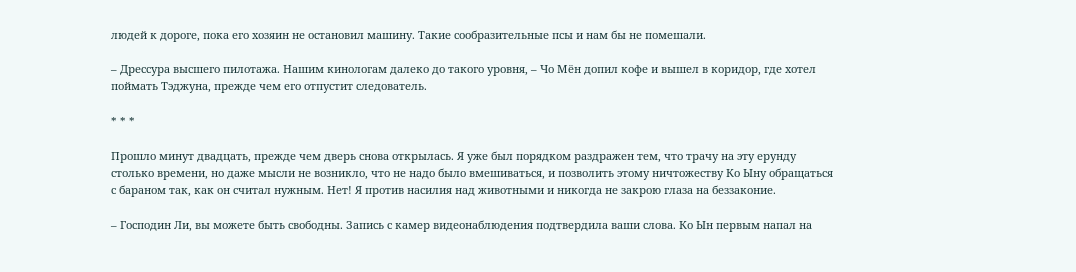людей к дороге, пока его хозяин не остановил машину. Такие сообразительные псы и нам бы не помешали.

– Дрессура высшего пилотажа. Нашим кинологам далеко до такого уровня, – Чо Мён допил кофе и вышел в коридор, где хотел поймать Тэджуна, прежде чем его отпустит следователь.

* * *

Прошло минут двадцать, прежде чем дверь снова открылась. Я уже был порядком раздражен тем, что трачу на эту ерунду столько времени, но даже мысли не возникло, что не надо было вмешиваться, и позволить этому ничтожеству Ко Ыну обращаться с бараном так, как он считал нужным. Нет! Я против насилия над животными и никогда не закрою глаза на беззаконие.

– Господин Ли, вы можете быть свободны. Запись с камер видеонаблюдения подтвердила ваши слова. Ко Ын первым напал на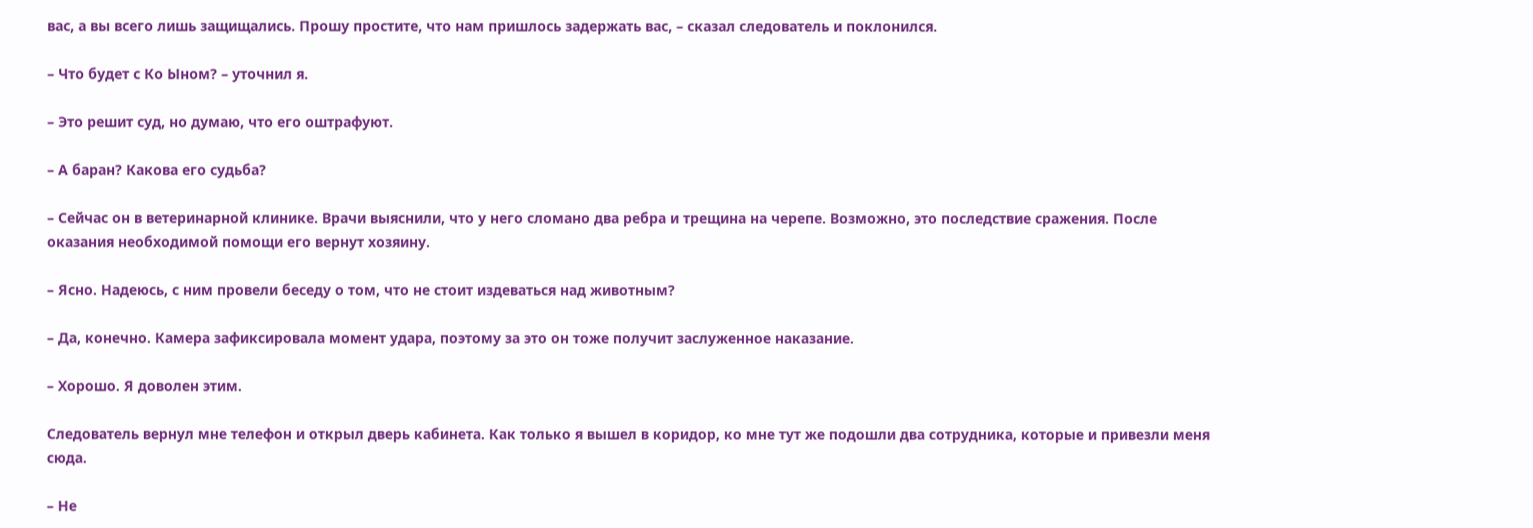вас, а вы всего лишь защищались. Прошу простите, что нам пришлось задержать вас, – сказал следователь и поклонился.

– Что будет с Ко Ыном? – уточнил я.

– Это решит суд, но думаю, что его оштрафуют.

– А баран? Какова его судьба?

– Сейчас он в ветеринарной клинике. Врачи выяснили, что у него сломано два ребра и трещина на черепе. Возможно, это последствие сражения. После оказания необходимой помощи его вернут хозяину.

– Ясно. Надеюсь, с ним провели беседу о том, что не стоит издеваться над животным?

– Да, конечно. Камера зафиксировала момент удара, поэтому за это он тоже получит заслуженное наказание.

– Хорошо. Я доволен этим.

Следователь вернул мне телефон и открыл дверь кабинета. Как только я вышел в коридор, ко мне тут же подошли два сотрудника, которые и привезли меня сюда.

– Не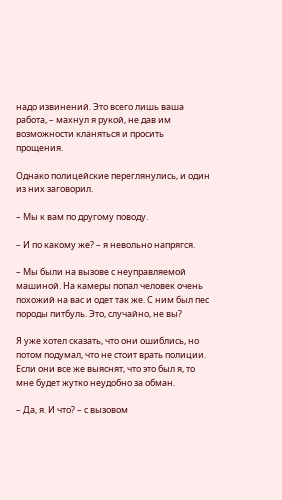надо извинений. Это всего лишь ваша работа, – махнул я рукой, не дав им возможности кланяться и просить прощения.

Однако полицейские переглянулись, и один из них заговорил.

– Мы к вам по другому поводу.

– И по какому же? – я невольно напрягся.

– Мы были на вызове с неуправляемой машиной. На камеры попал человек очень похожий на вас и одет так же. С ним был пес породы питбуль. Это, случайно, не вы?

Я уже хотел сказать, что они ошиблись, но потом подумал, что не стоит врать полиции. Если они все же выяснят, что это был я, то мне будет жутко неудобно за обман.

– Да, я. И что? – с вызовом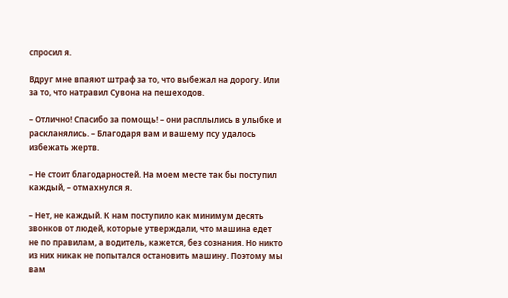спросил я.

Вдруг мне впаяют штраф за то, что выбежал на дорогу. Или за то, что натравил Сувона на пешеходов.

– Отлично! Спасибо за помощь! – они расплылись в улыбке и раскланялись. – Благодаря вам и вашему псу удалось избежать жертв.

– Не стоит благодарностей. На моем месте так бы поступил каждый, – отмахнулся я.

– Нет, не каждый. К нам поступило как минимум десять звонков от людей, которые утверждали, что машина едет не по правилам, а водитель, кажется, без сознания. Но никто из них никак не попытался остановить машину. Поэтому мы вам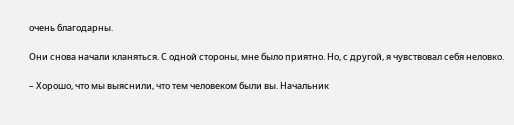очень благодарны.

Они снова начали кланяться. С одной стороны, мне было приятно. Но, с другой, я чувствовал себя неловко.

– Хорошо, что мы выяснили, что тем человеком были вы. Начальник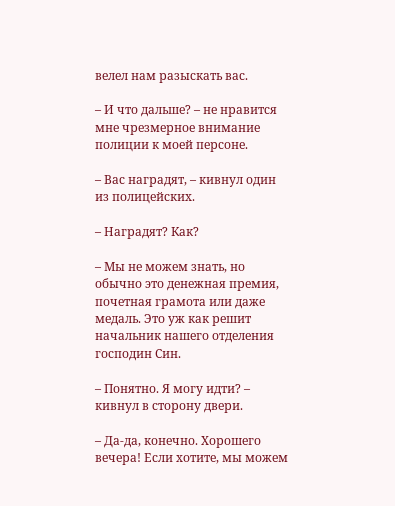велел нам разыскать вас.

– И что дальше? – не нравится мне чрезмерное внимание полиции к моей персоне.

– Вас наградят, – кивнул один из полицейских.

– Наградят? Как?

– Мы не можем знать, но обычно это денежная премия, почетная грамота или даже медаль. Это уж как решит начальник нашего отделения господин Син.

– Понятно. Я могу идти? – кивнул в сторону двери.

– Да-да, конечно. Хорошего вечера! Если хотите, мы можем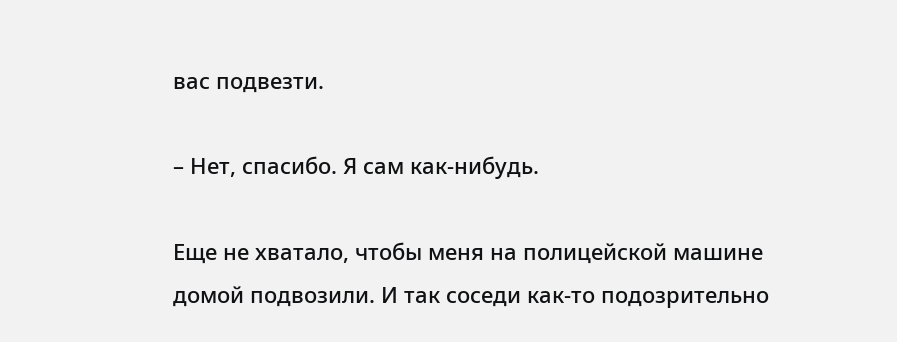вас подвезти.

– Нет, спасибо. Я сам как-нибудь.

Еще не хватало, чтобы меня на полицейской машине домой подвозили. И так соседи как-то подозрительно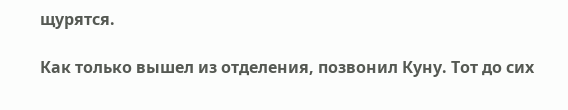щурятся.

Как только вышел из отделения, позвонил Куну. Тот до сих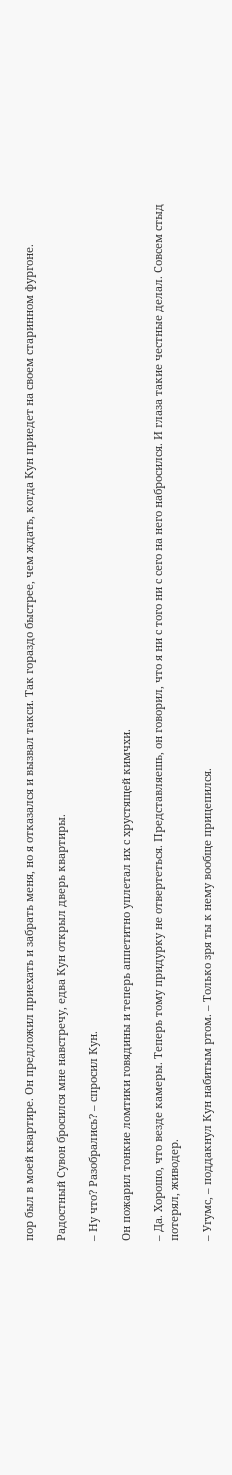пор был в моей квартире. Он предложил приехать и забрать меня, но я отказался и вызвал такси. Так гораздо быстрее, чем ждать, когда Кун приедет на своем старинном фургоне.

Радостный Сувон бросился мне навстречу, едва Кун открыл дверь квартиры.

– Ну что? Разобрались? – спросил Кун.

Он пожарил тонкие ломтики говядины и теперь аппетитно уплетал их с хрустящей кимчхи.

– Да. Хорошо, что везде камеры. Теперь тому придурку не отвертеться. Представляешь, он говорил, что я ни с того ни с сего на него набросился. И глаза такие честные делал. Совсем стыд потерял, живодер.

– Угумс, – поддакнул Кун набитым ртом. – Только зря ты к нему вообще прицепился.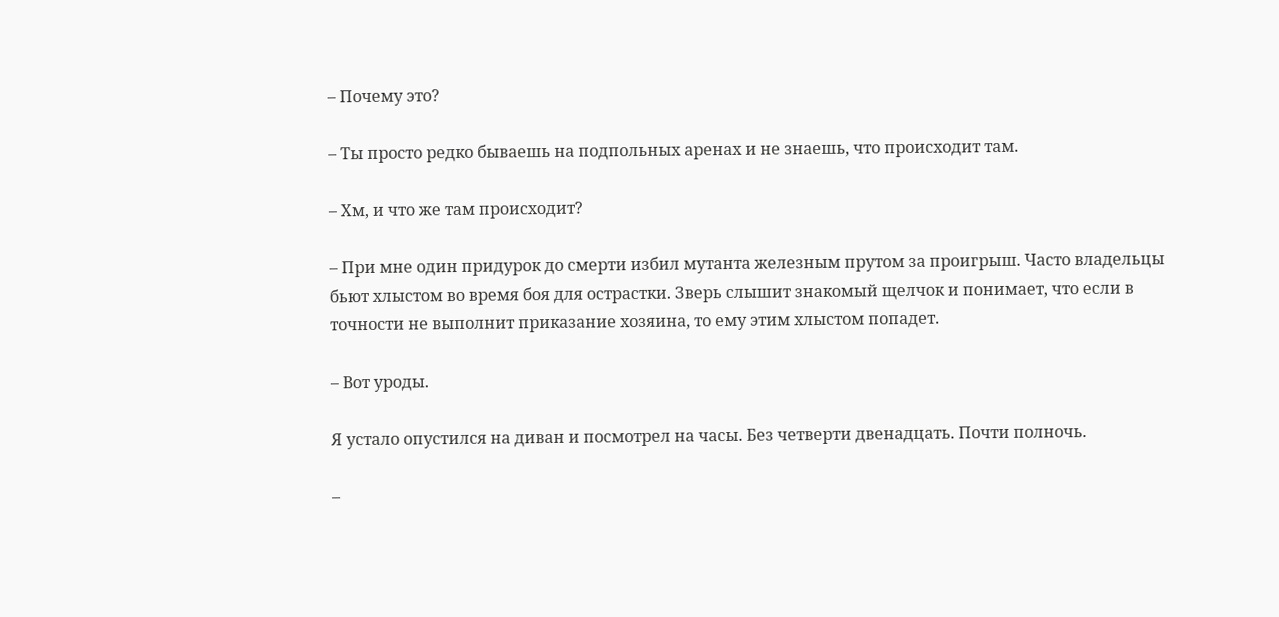– Почему это?

– Ты просто редко бываешь на подпольных аренах и не знаешь, что происходит там.

– Хм, и что же там происходит?

– При мне один придурок до смерти избил мутанта железным прутом за проигрыш. Часто владельцы бьют хлыстом во время боя для острастки. Зверь слышит знакомый щелчок и понимает, что если в точности не выполнит приказание хозяина, то ему этим хлыстом попадет.

– Вот уроды.

Я устало опустился на диван и посмотрел на часы. Без четверти двенадцать. Почти полночь.

–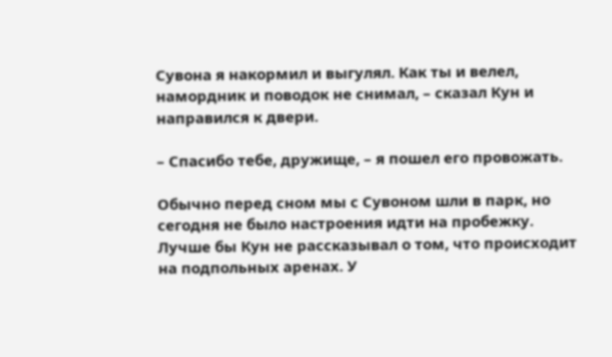Сувона я накормил и выгулял. Как ты и велел, намордник и поводок не снимал, – сказал Кун и направился к двери.

– Спасибо тебе, дружище, – я пошел его провожать.

Обычно перед сном мы с Сувоном шли в парк, но сегодня не было настроения идти на пробежку. Лучше бы Кун не рассказывал о том, что происходит на подпольных аренах. У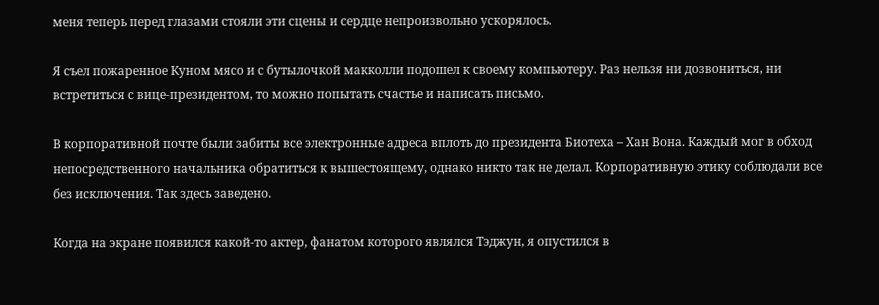меня теперь перед глазами стояли эти сцены и сердце непроизвольно ускорялось.

Я съел пожаренное Куном мясо и с бутылочкой макколли подошел к своему компьютеру. Раз нельзя ни дозвониться, ни встретиться с вице-президентом, то можно попытать счастье и написать письмо.

В корпоративной почте были забиты все электронные адреса вплоть до президента Биотеха – Хан Вона. Каждый мог в обход непосредственного начальника обратиться к вышестоящему, однако никто так не делал. Корпоративную этику соблюдали все без исключения. Так здесь заведено.

Когда на экране появился какой-то актер, фанатом которого являлся Тэджун, я опустился в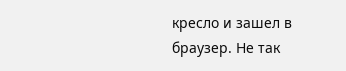кресло и зашел в браузер. Не так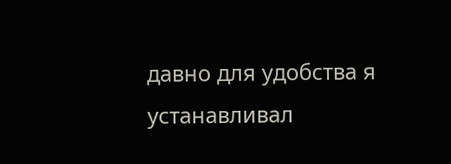давно для удобства я устанавливал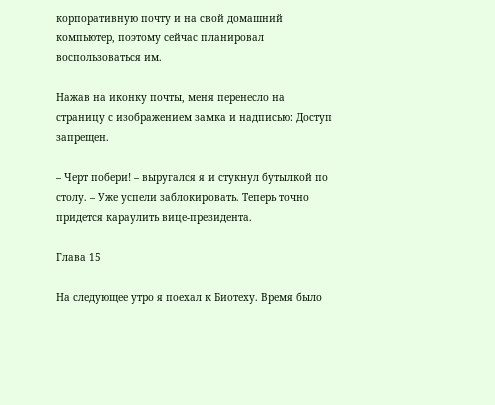корпоративную почту и на свой домашний компьютер, поэтому сейчас планировал воспользоваться им.

Нажав на иконку почты, меня перенесло на страницу с изображением замка и надписью: Доступ запрещен.

– Черт побери! – выругался я и стукнул бутылкой по столу. – Уже успели заблокировать. Теперь точно придется караулить вице-президента.

Глава 15

На следующее утро я поехал к Биотеху. Время было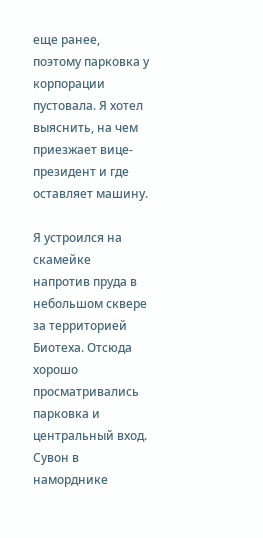еще ранее, поэтому парковка у корпорации пустовала. Я хотел выяснить, на чем приезжает вице-президент и где оставляет машину.

Я устроился на скамейке напротив пруда в небольшом сквере за территорией Биотеха. Отсюда хорошо просматривались парковка и центральный вход. Сувон в наморднике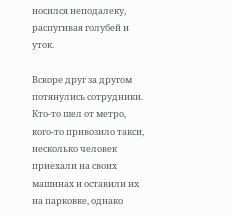носился неподалеку, распугивая голубей и уток.

Вскоре друг за другом потянулись сотрудники. Кто-то шел от метро, кого-то привозило такси, несколько человек приехали на своих машинах и оставили их на парковке, однако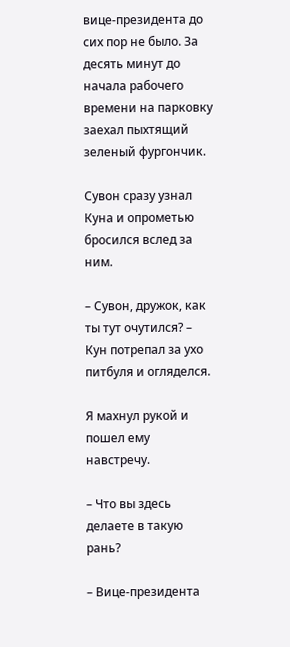вице-президента до сих пор не было. За десять минут до начала рабочего времени на парковку заехал пыхтящий зеленый фургончик.

Сувон сразу узнал Куна и опрометью бросился вслед за ним.

– Сувон, дружок, как ты тут очутился? – Кун потрепал за ухо питбуля и огляделся.

Я махнул рукой и пошел ему навстречу.

– Что вы здесь делаете в такую рань?

– Вице-президента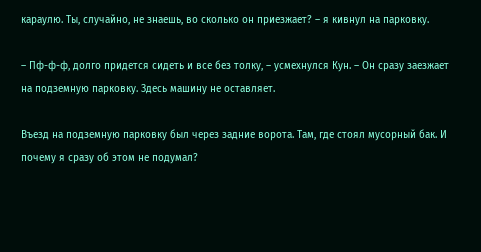караулю. Ты, случайно, не знаешь, во сколько он приезжает? – я кивнул на парковку.

– Пф-ф-ф, долго придется сидеть и все без толку, – усмехнулся Кун. – Он сразу заезжает на подземную парковку. Здесь машину не оставляет.

Въезд на подземную парковку был через задние ворота. Там, где стоял мусорный бак. И почему я сразу об этом не подумал?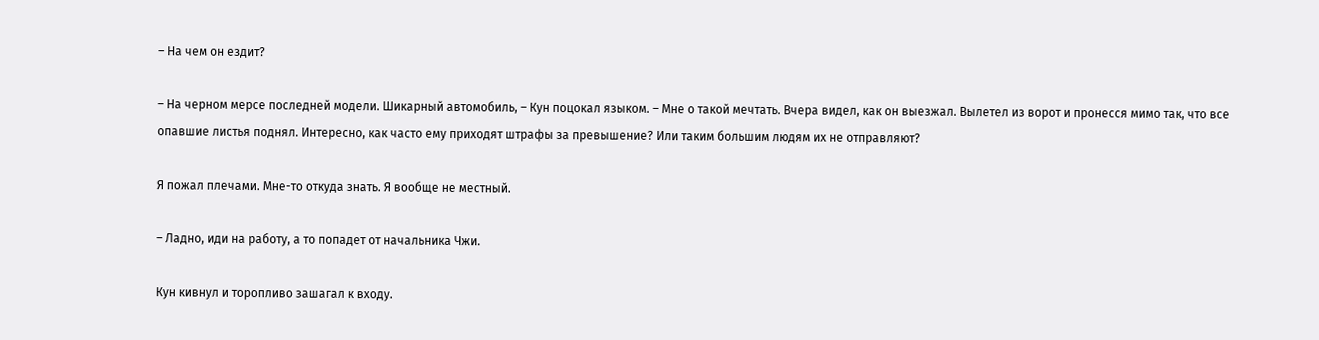– На чем он ездит?

– На черном мерсе последней модели. Шикарный автомобиль, – Кун поцокал языком. – Мне о такой мечтать. Вчера видел, как он выезжал. Вылетел из ворот и пронесся мимо так, что все опавшие листья поднял. Интересно, как часто ему приходят штрафы за превышение? Или таким большим людям их не отправляют?

Я пожал плечами. Мне-то откуда знать. Я вообще не местный.

– Ладно, иди на работу, а то попадет от начальника Чжи.

Кун кивнул и торопливо зашагал к входу.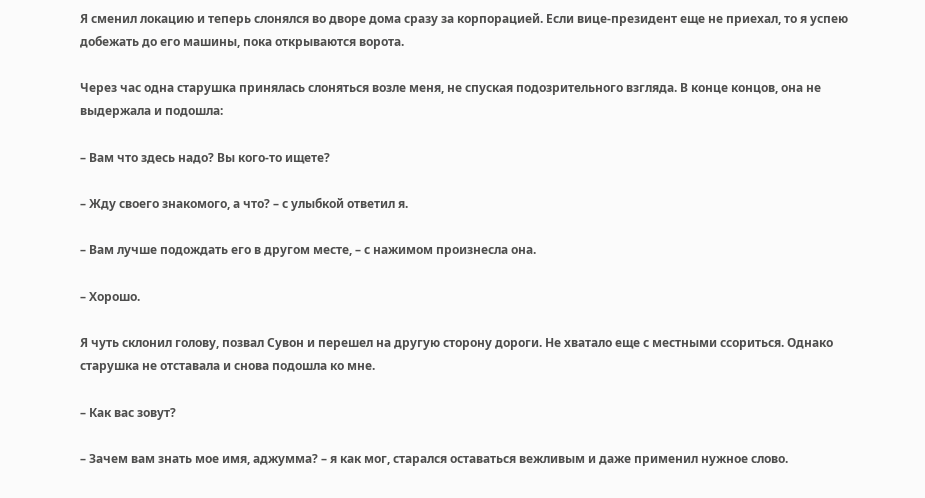Я сменил локацию и теперь слонялся во дворе дома сразу за корпорацией. Если вице-президент еще не приехал, то я успею добежать до его машины, пока открываются ворота.

Через час одна старушка принялась слоняться возле меня, не спуская подозрительного взгляда. В конце концов, она не выдержала и подошла:

– Вам что здесь надо? Вы кого-то ищете?

– Жду своего знакомого, а что? – с улыбкой ответил я.

– Вам лучше подождать его в другом месте, – с нажимом произнесла она.

– Хорошо.

Я чуть склонил голову, позвал Сувон и перешел на другую сторону дороги. Не хватало еще с местными ссориться. Однако старушка не отставала и снова подошла ко мне.

– Как вас зовут?

– Зачем вам знать мое имя, аджумма? – я как мог, старался оставаться вежливым и даже применил нужное слово.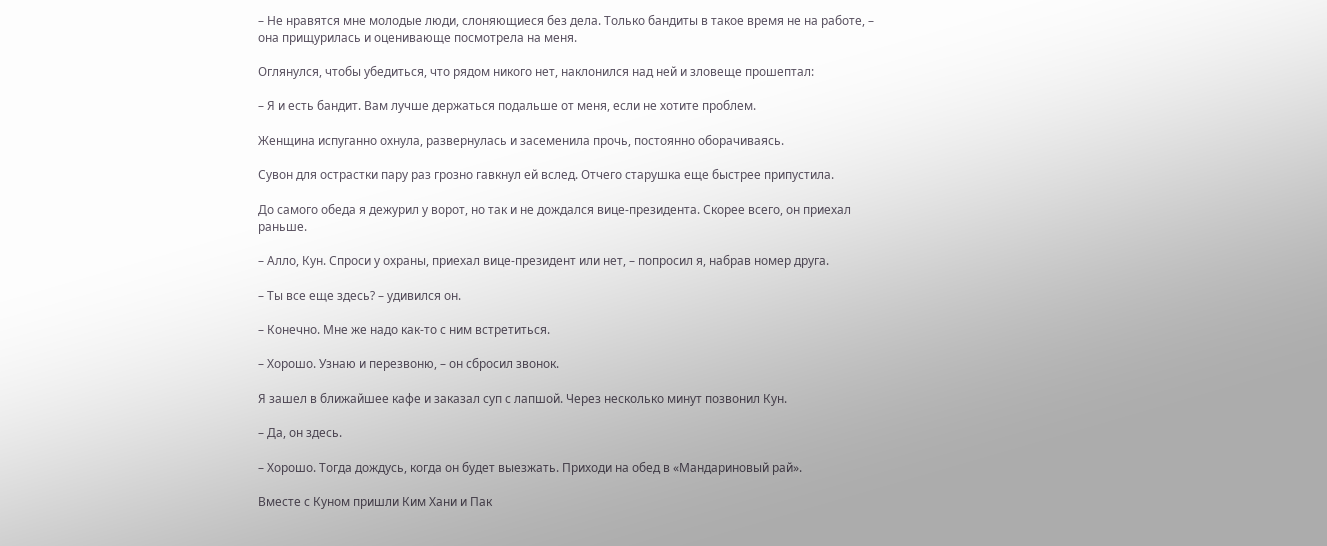– Не нравятся мне молодые люди, слоняющиеся без дела. Только бандиты в такое время не на работе, – она прищурилась и оценивающе посмотрела на меня.

Оглянулся, чтобы убедиться, что рядом никого нет, наклонился над ней и зловеще прошептал:

– Я и есть бандит. Вам лучше держаться подальше от меня, если не хотите проблем.

Женщина испуганно охнула, развернулась и засеменила прочь, постоянно оборачиваясь.

Сувон для острастки пару раз грозно гавкнул ей вслед. Отчего старушка еще быстрее припустила.

До самого обеда я дежурил у ворот, но так и не дождался вице-президента. Скорее всего, он приехал раньше.

– Алло, Кун. Спроси у охраны, приехал вице-президент или нет, – попросил я, набрав номер друга.

– Ты все еще здесь? – удивился он.

– Конечно. Мне же надо как-то с ним встретиться.

– Хорошо. Узнаю и перезвоню, – он сбросил звонок.

Я зашел в ближайшее кафе и заказал суп с лапшой. Через несколько минут позвонил Кун.

– Да, он здесь.

– Хорошо. Тогда дождусь, когда он будет выезжать. Приходи на обед в «Мандариновый рай».

Вместе с Куном пришли Ким Хани и Пак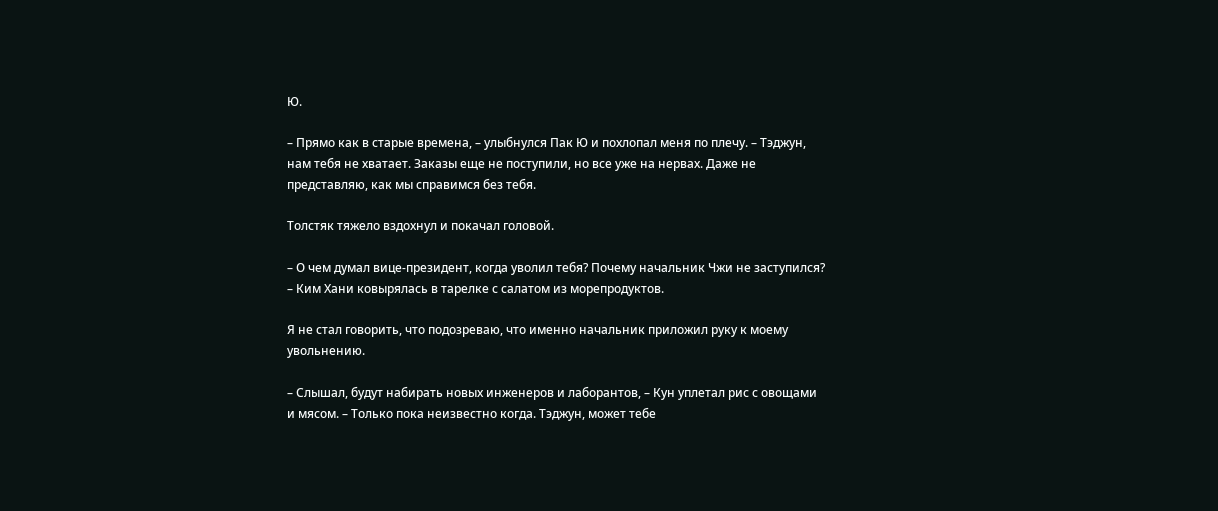Ю.

– Прямо как в старые времена, – улыбнулся Пак Ю и похлопал меня по плечу. – Тэджун, нам тебя не хватает. Заказы еще не поступили, но все уже на нервах. Даже не представляю, как мы справимся без тебя.

Толстяк тяжело вздохнул и покачал головой.

– О чем думал вице-президент, когда уволил тебя? Почему начальник Чжи не заступился? – Ким Хани ковырялась в тарелке с салатом из морепродуктов.

Я не стал говорить, что подозреваю, что именно начальник приложил руку к моему увольнению.

– Слышал, будут набирать новых инженеров и лаборантов, – Кун уплетал рис с овощами и мясом. – Только пока неизвестно когда. Тэджун, может тебе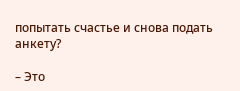попытать счастье и снова подать анкету?

– Это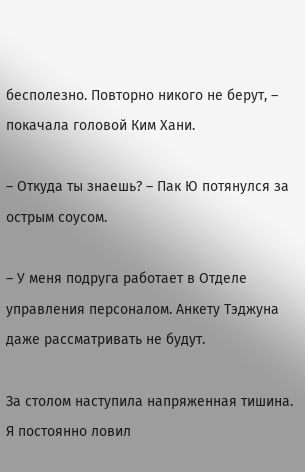бесполезно. Повторно никого не берут, – покачала головой Ким Хани.

– Откуда ты знаешь? – Пак Ю потянулся за острым соусом.

– У меня подруга работает в Отделе управления персоналом. Анкету Тэджуна даже рассматривать не будут.

За столом наступила напряженная тишина. Я постоянно ловил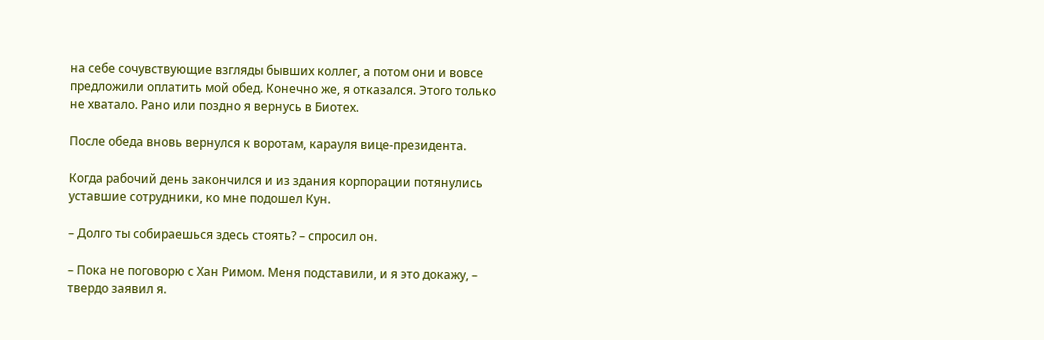на себе сочувствующие взгляды бывших коллег, а потом они и вовсе предложили оплатить мой обед. Конечно же, я отказался. Этого только не хватало. Рано или поздно я вернусь в Биотех.

После обеда вновь вернулся к воротам, карауля вице-президента.

Когда рабочий день закончился и из здания корпорации потянулись уставшие сотрудники, ко мне подошел Кун.

– Долго ты собираешься здесь стоять? – спросил он.

– Пока не поговорю с Хан Римом. Меня подставили, и я это докажу, – твердо заявил я.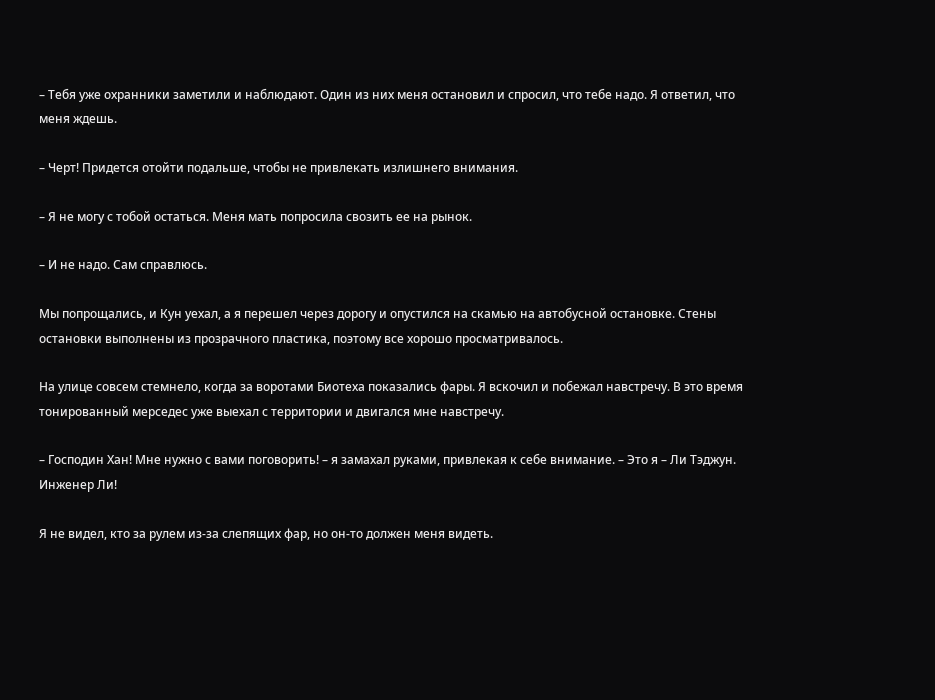– Тебя уже охранники заметили и наблюдают. Один из них меня остановил и спросил, что тебе надо. Я ответил, что меня ждешь.

– Черт! Придется отойти подальше, чтобы не привлекать излишнего внимания.

– Я не могу с тобой остаться. Меня мать попросила свозить ее на рынок.

– И не надо. Сам справлюсь.

Мы попрощались, и Кун уехал, а я перешел через дорогу и опустился на скамью на автобусной остановке. Стены остановки выполнены из прозрачного пластика, поэтому все хорошо просматривалось.

На улице совсем стемнело, когда за воротами Биотеха показались фары. Я вскочил и побежал навстречу. В это время тонированный мерседес уже выехал с территории и двигался мне навстречу.

– Господин Хан! Мне нужно с вами поговорить! – я замахал руками, привлекая к себе внимание. – Это я – Ли Тэджун. Инженер Ли!

Я не видел, кто за рулем из-за слепящих фар, но он-то должен меня видеть.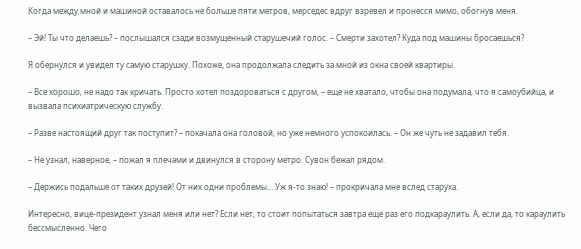Когда между мной и машиной оставалось не больше пяти метров, мерседес вдруг взревел и пронесся мимо, обогнув меня.

– Эй! Ты что делаешь? – послышался сзади возмущенный старушечий голос. – Смерти захотел? Куда под машины бросаешься?

Я обернулся и увидел ту самую старушку. Похоже, она продолжала следить за мной из окна своей квартиры.

– Все хорошо, не надо так кричать. Просто хотел поздороваться с другом, – еще не хватало, чтобы она подумала, что я самоубийца, и вызвала психиатрическую службу.

– Разве настоящий друг так поступит? – покачала она головой, но уже немного успокоилась. – Он же чуть не задавил тебя.

– Не узнал, наверное, – пожал я плечами и двинулся в сторону метро. Сувон бежал рядом.

– Держись подальше от таких друзей! От них одни проблемы… Уж я-то знаю! – прокричала мне вслед старуха.

Интересно, вице-президент узнал меня или нет? Если нет, то стоит попытаться завтра еще раз его подкараулить. А, если да, то караулить бессмысленно. Чего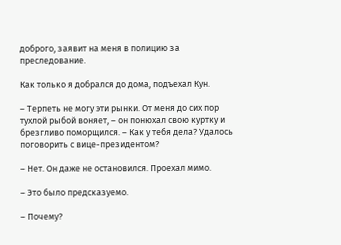доброго, заявит на меня в полицию за преследование.

Как только я добрался до дома, подъехал Кун.

– Терпеть не могу эти рынки. От меня до сих пор тухлой рыбой воняет, – он понюхал свою куртку и брезгливо поморщился. – Как у тебя дела? Удалось поговорить с вице-президентом?

– Нет. Он даже не остановился. Проехал мимо.

– Это было предсказуемо.

– Почему?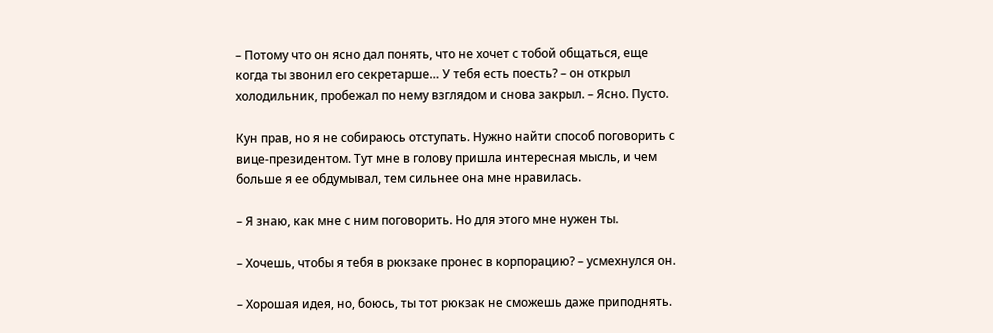– Потому что он ясно дал понять, что не хочет с тобой общаться, еще когда ты звонил его секретарше… У тебя есть поесть? – он открыл холодильник, пробежал по нему взглядом и снова закрыл. – Ясно. Пусто.

Кун прав, но я не собираюсь отступать. Нужно найти способ поговорить с вице-президентом. Тут мне в голову пришла интересная мысль, и чем больше я ее обдумывал, тем сильнее она мне нравилась.

– Я знаю, как мне с ним поговорить. Но для этого мне нужен ты.

– Хочешь, чтобы я тебя в рюкзаке пронес в корпорацию? – усмехнулся он.

– Хорошая идея, но, боюсь, ты тот рюкзак не сможешь даже приподнять.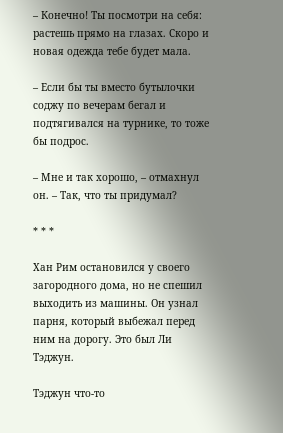– Конечно! Ты посмотри на себя: растешь прямо на глазах. Скоро и новая одежда тебе будет мала.

– Если бы ты вместо бутылочки соджу по вечерам бегал и подтягивался на турнике, то тоже бы подрос.

– Мне и так хорошо, – отмахнул он. – Так, что ты придумал?

* * *

Хан Рим остановился у своего загородного дома, но не спешил выходить из машины. Он узнал парня, который выбежал перед ним на дорогу. Это был Ли Тэджун.

Тэджун что-то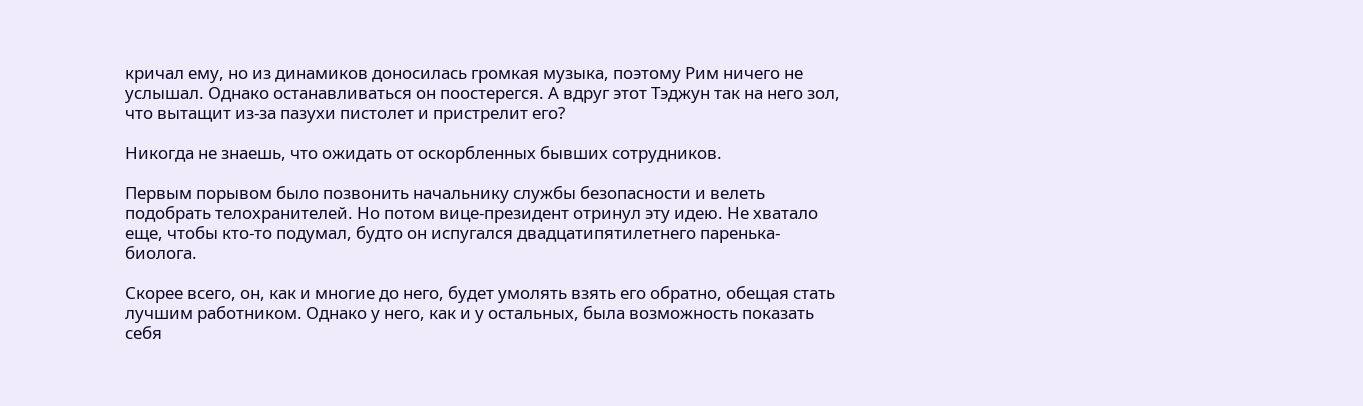кричал ему, но из динамиков доносилась громкая музыка, поэтому Рим ничего не услышал. Однако останавливаться он поостерегся. А вдруг этот Тэджун так на него зол, что вытащит из-за пазухи пистолет и пристрелит его?

Никогда не знаешь, что ожидать от оскорбленных бывших сотрудников.

Первым порывом было позвонить начальнику службы безопасности и велеть подобрать телохранителей. Но потом вице-президент отринул эту идею. Не хватало еще, чтобы кто-то подумал, будто он испугался двадцатипятилетнего паренька-биолога.

Скорее всего, он, как и многие до него, будет умолять взять его обратно, обещая стать лучшим работником. Однако у него, как и у остальных, была возможность показать себя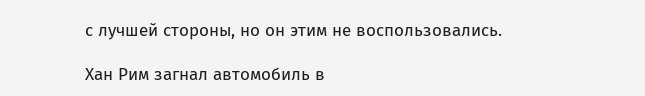с лучшей стороны, но он этим не воспользовались.

Хан Рим загнал автомобиль в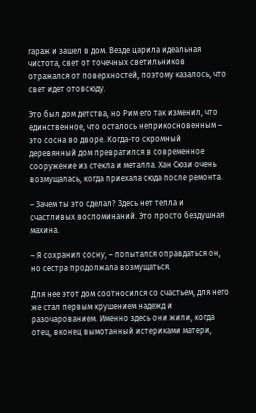гараж и зашел в дом. Везде царила идеальная чистота, свет от точечных светильников отражался от поверхностей, поэтому казалось, что свет идет отовсюду.

Это был дом детства, но Рим его так изменил, что единственное, что осталось неприкосновенным – это сосна во дворе. Когда-то скромный деревянный дом превратился в современное сооружение из стекла и металла. Хан Сюзи очень возмущалась, когда приехала сюда после ремонта.

– Зачем ты это сделал? Здесь нет тепла и счастливых воспоминаний. Это просто бездушная махина.

– Я сохранил сосну, – попытался оправдаться он, но сестра продолжала возмущаться.

Для нее этот дом соотносился со счастьем, для него же стал первым крушением надежд и разочарованием. Именно здесь они жили, когда отец, вконец вымотанный истериками матери,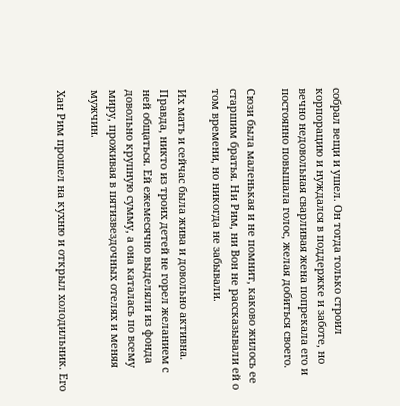собрал вещи и ушел. Он тогда только строил корпорацию и нуждался в поддержке и заботе, но вечно недовольная сварливая жена попрекала его и постоянно повышала голос, желая добиться своего.

Сюзи была маленькая и не помнит, каково жилось ее старшим братья. Ни Рим, ни Вон не рассказывали ей о том времени, но никогда не забывали.

Их мать и сейчас была жива и довольно активна. Правда, никто из троих детей не горел желанием с ней общаться. Ей ежемесячно выделяли из фонда довольно крупную сумму, а она каталась по всему миру, проживая в пятизвездочных отелях и меняя мужчин.

Хан Рим прошел на кухню и открыл холодильник. Его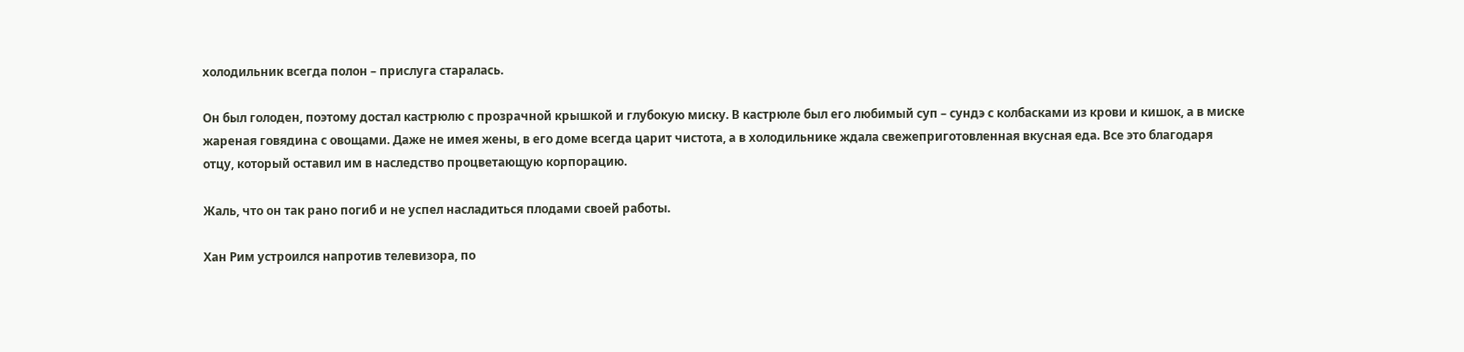холодильник всегда полон – прислуга старалась.

Он был голоден, поэтому достал кастрюлю с прозрачной крышкой и глубокую миску. В кастрюле был его любимый суп – сундэ с колбасками из крови и кишок, а в миске жареная говядина с овощами. Даже не имея жены, в его доме всегда царит чистота, а в холодильнике ждала свежеприготовленная вкусная еда. Все это благодаря отцу, который оставил им в наследство процветающую корпорацию.

Жаль, что он так рано погиб и не успел насладиться плодами своей работы.

Хан Рим устроился напротив телевизора, по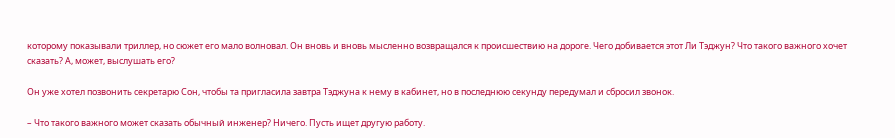которому показывали триллер, но сюжет его мало волновал. Он вновь и вновь мысленно возвращался к происшествию на дороге. Чего добивается этот Ли Тэджун? Что такого важного хочет сказать? А, может, выслушать его?

Он уже хотел позвонить секретарю Сон, чтобы та пригласила завтра Тэджуна к нему в кабинет, но в последнюю секунду передумал и сбросил звонок.

– Что такого важного может сказать обычный инженер? Ничего. Пусть ищет другую работу.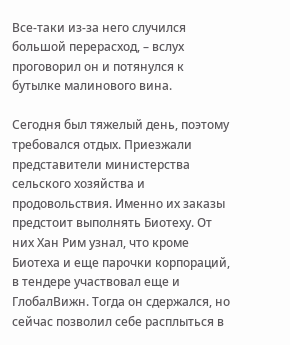Все-таки из-за него случился большой перерасход, – вслух проговорил он и потянулся к бутылке малинового вина.

Сегодня был тяжелый день, поэтому требовался отдых. Приезжали представители министерства сельского хозяйства и продовольствия. Именно их заказы предстоит выполнять Биотеху. От них Хан Рим узнал, что кроме Биотеха и еще парочки корпораций, в тендере участвовал еще и ГлобалВижн. Тогда он сдержался, но сейчас позволил себе расплыться в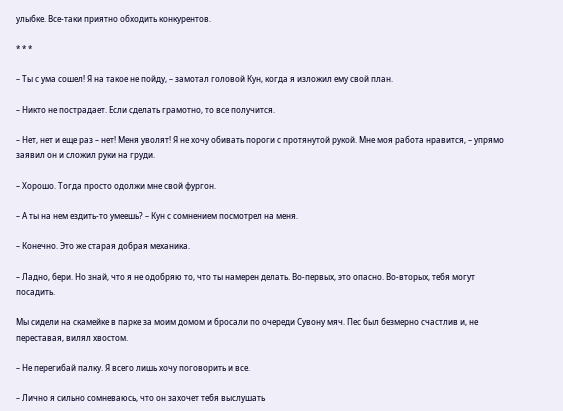улыбке. Все-таки приятно обходить конкурентов.

* * *

– Ты с ума сошел! Я на такое не пойду, – замотал головой Кун, когда я изложил ему свой план.

– Никто не пострадает. Если сделать грамотно, то все получится.

– Нет, нет и еще раз – нет! Меня уволят! Я не хочу обивать пороги с протянутой рукой. Мне моя работа нравится, – упрямо заявил он и сложил руки на груди.

– Хорошо. Тогда просто одолжи мне свой фургон.

– А ты на нем ездить-то умеешь? – Кун с сомнением посмотрел на меня.

– Конечно. Это же старая добрая механика.

– Ладно, бери. Но знай, что я не одобряю то, что ты намерен делать. Во-первых, это опасно. Во-вторых, тебя могут посадить.

Мы сидели на скамейке в парке за моим домом и бросали по очереди Сувону мяч. Пес был безмерно счастлив и, не переставая, вилял хвостом.

– Не перегибай палку. Я всего лишь хочу поговорить и все.

– Лично я сильно сомневаюсь, что он захочет тебя выслушать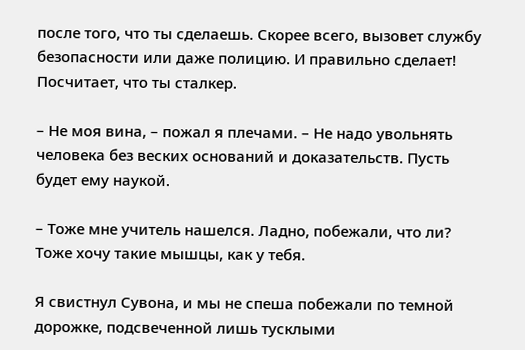после того, что ты сделаешь. Скорее всего, вызовет службу безопасности или даже полицию. И правильно сделает! Посчитает, что ты сталкер.

– Не моя вина, – пожал я плечами. – Не надо увольнять человека без веских оснований и доказательств. Пусть будет ему наукой.

– Тоже мне учитель нашелся. Ладно, побежали, что ли? Тоже хочу такие мышцы, как у тебя.

Я свистнул Сувона, и мы не спеша побежали по темной дорожке, подсвеченной лишь тусклыми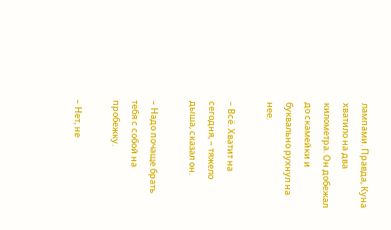лампами. Правда, Куна хватило на два километра. Он добежал до скамейки и буквально рухнул на нее.

– Всё. Хватит на сегодня, – тяжело дыша, сказал он.

– Надо почаще брать тебя с собой на пробежку.

– Нет, не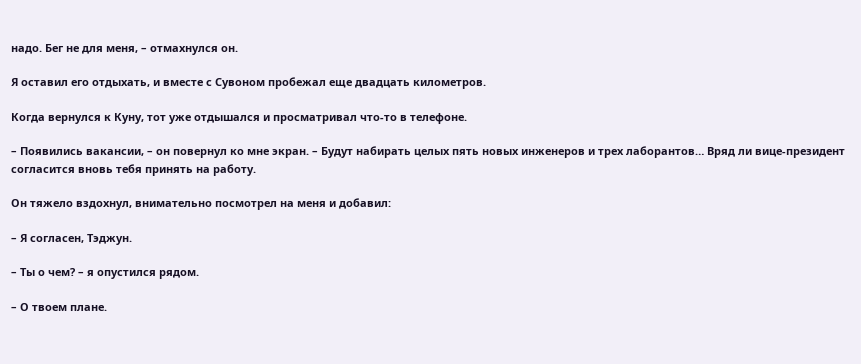надо. Бег не для меня, – отмахнулся он.

Я оставил его отдыхать, и вместе с Сувоном пробежал еще двадцать километров.

Когда вернулся к Куну, тот уже отдышался и просматривал что-то в телефоне.

– Появились вакансии, – он повернул ко мне экран. – Будут набирать целых пять новых инженеров и трех лаборантов… Вряд ли вице-президент согласится вновь тебя принять на работу.

Он тяжело вздохнул, внимательно посмотрел на меня и добавил:

– Я согласен, Тэджун.

– Ты о чем? – я опустился рядом.

– О твоем плане.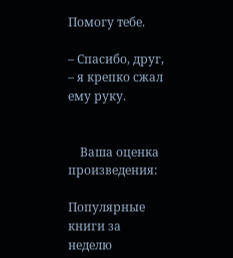Помогу тебе.

– Спасибо, друг, – я крепко сжал ему руку.


    Ваша оценка произведения:

Популярные книги за неделю